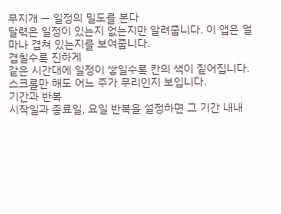무지개 — 일정의 밀도를 본다
달력은 일정이 있는지 없는지만 알려줍니다. 이 앱은 얼마나 겹쳐 있는지를 보여줍니다.
겹칠수록 진하게
같은 시간대에 일정이 쌓일수록 칸의 색이 짙어집니다. 스크롤만 해도 어느 주가 무리인지 보입니다.
기간과 반복
시작일과 종료일, 요일 반복을 설정하면 그 기간 내내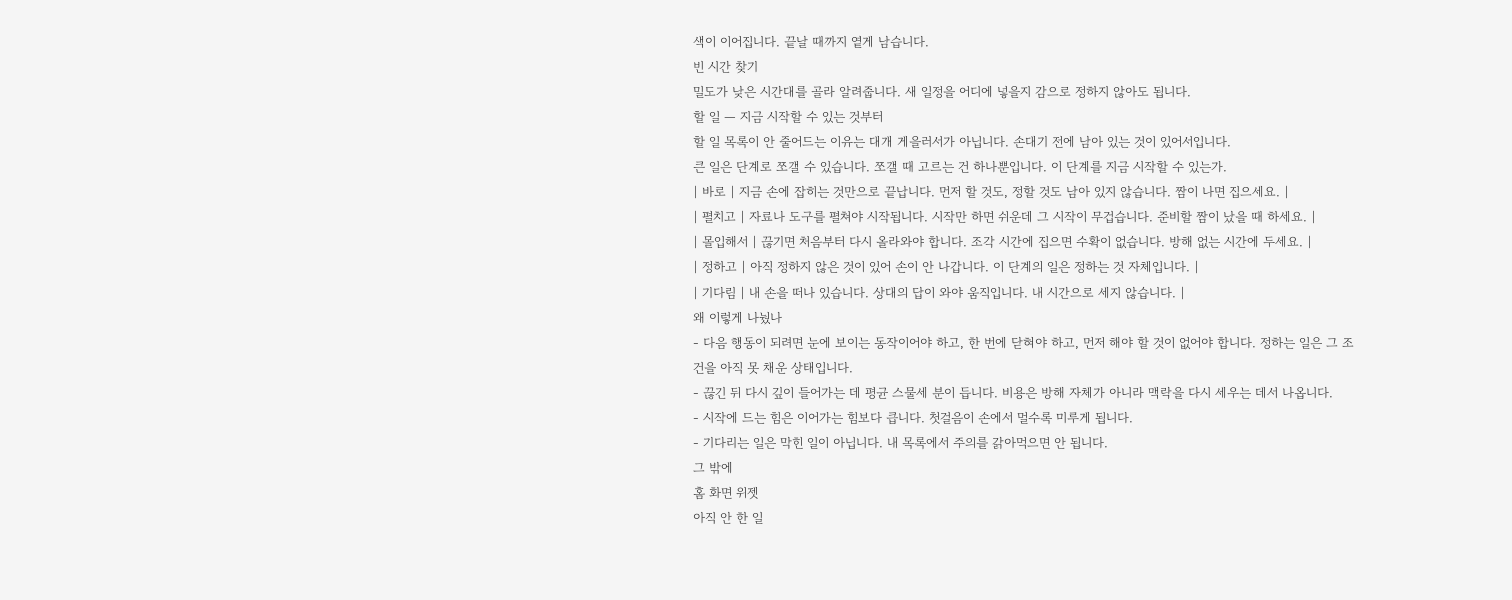색이 이어집니다. 끝날 때까지 옅게 남습니다.
빈 시간 찾기
밀도가 낮은 시간대를 골라 알려줍니다. 새 일정을 어디에 넣을지 감으로 정하지 않아도 됩니다.
할 일 — 지금 시작할 수 있는 것부터
할 일 목록이 안 줄어드는 이유는 대개 게을러서가 아닙니다. 손대기 전에 남아 있는 것이 있어서입니다.
큰 일은 단계로 쪼갤 수 있습니다. 쪼갤 때 고르는 건 하나뿐입니다. 이 단계를 지금 시작할 수 있는가.
| 바로 | 지금 손에 잡히는 것만으로 끝납니다. 먼저 할 것도, 정할 것도 남아 있지 않습니다. 짬이 나면 집으세요. |
| 펼치고 | 자료나 도구를 펼쳐야 시작됩니다. 시작만 하면 쉬운데 그 시작이 무겁습니다. 준비할 짬이 났을 때 하세요. |
| 몰입해서 | 끊기면 처음부터 다시 올라와야 합니다. 조각 시간에 집으면 수확이 없습니다. 방해 없는 시간에 두세요. |
| 정하고 | 아직 정하지 않은 것이 있어 손이 안 나갑니다. 이 단계의 일은 정하는 것 자체입니다. |
| 기다림 | 내 손을 떠나 있습니다. 상대의 답이 와야 움직입니다. 내 시간으로 세지 않습니다. |
왜 이렇게 나눴나
- 다음 행동이 되려면 눈에 보이는 동작이어야 하고, 한 번에 닫혀야 하고, 먼저 해야 할 것이 없어야 합니다. 정하는 일은 그 조건을 아직 못 채운 상태입니다.
- 끊긴 뒤 다시 깊이 들어가는 데 평균 스물세 분이 듭니다. 비용은 방해 자체가 아니라 맥락을 다시 세우는 데서 나옵니다.
- 시작에 드는 힘은 이어가는 힘보다 큽니다. 첫걸음이 손에서 멀수록 미루게 됩니다.
- 기다리는 일은 막힌 일이 아닙니다. 내 목록에서 주의를 갉아먹으면 안 됩니다.
그 밖에
홈 화면 위젯
아직 안 한 일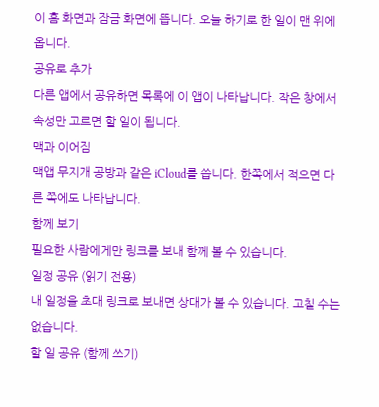이 홈 화면과 잠금 화면에 뜹니다. 오늘 하기로 한 일이 맨 위에 옵니다.
공유로 추가
다른 앱에서 공유하면 목록에 이 앱이 나타납니다. 작은 창에서 속성만 고르면 할 일이 됩니다.
맥과 이어짐
맥앱 무지개 공방과 같은 iCloud를 씁니다. 한쪽에서 적으면 다른 쪽에도 나타납니다.
함께 보기
필요한 사람에게만 링크를 보내 함께 볼 수 있습니다.
일정 공유 (읽기 전용)
내 일정을 초대 링크로 보내면 상대가 볼 수 있습니다. 고칠 수는 없습니다.
할 일 공유 (함께 쓰기)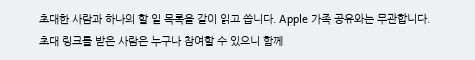초대한 사람과 하나의 할 일 목록을 같이 읽고 씁니다. Apple 가족 공유와는 무관합니다.
초대 링크를 받은 사람은 누구나 참여할 수 있으니 함께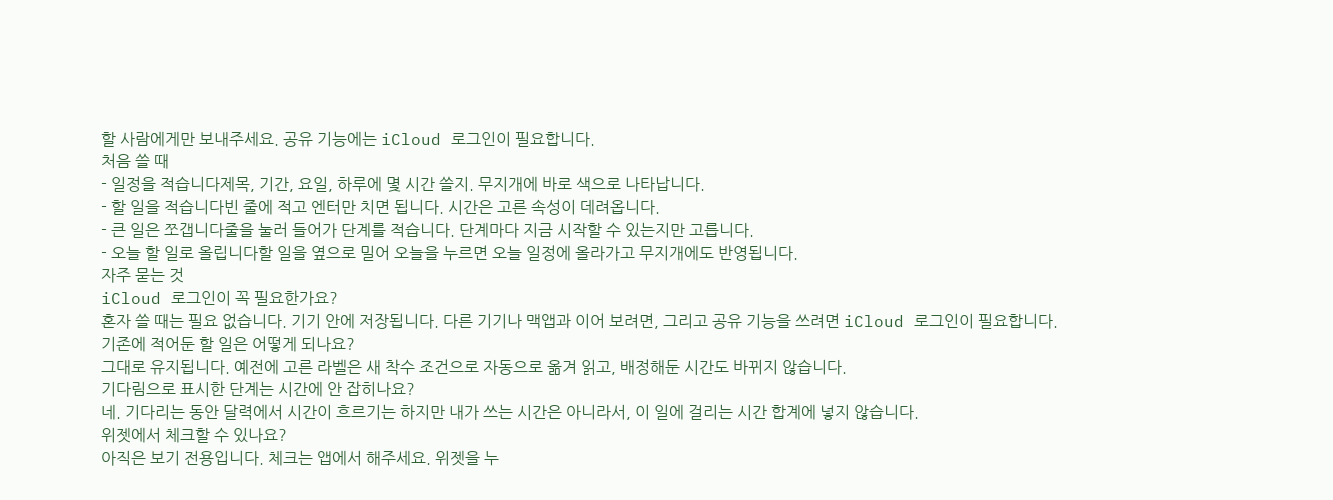할 사람에게만 보내주세요. 공유 기능에는 iCloud 로그인이 필요합니다.
처음 쓸 때
- 일정을 적습니다제목, 기간, 요일, 하루에 몇 시간 쓸지. 무지개에 바로 색으로 나타납니다.
- 할 일을 적습니다빈 줄에 적고 엔터만 치면 됩니다. 시간은 고른 속성이 데려옵니다.
- 큰 일은 쪼갭니다줄을 눌러 들어가 단계를 적습니다. 단계마다 지금 시작할 수 있는지만 고릅니다.
- 오늘 할 일로 올립니다할 일을 옆으로 밀어 오늘을 누르면 오늘 일정에 올라가고 무지개에도 반영됩니다.
자주 묻는 것
iCloud 로그인이 꼭 필요한가요?
혼자 쓸 때는 필요 없습니다. 기기 안에 저장됩니다. 다른 기기나 맥앱과 이어 보려면, 그리고 공유 기능을 쓰려면 iCloud 로그인이 필요합니다.
기존에 적어둔 할 일은 어떻게 되나요?
그대로 유지됩니다. 예전에 고른 라벨은 새 착수 조건으로 자동으로 옮겨 읽고, 배정해둔 시간도 바뀌지 않습니다.
기다림으로 표시한 단계는 시간에 안 잡히나요?
네. 기다리는 동안 달력에서 시간이 흐르기는 하지만 내가 쓰는 시간은 아니라서, 이 일에 걸리는 시간 합계에 넣지 않습니다.
위젯에서 체크할 수 있나요?
아직은 보기 전용입니다. 체크는 앱에서 해주세요. 위젯을 누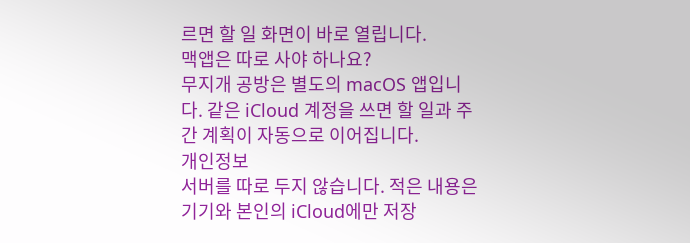르면 할 일 화면이 바로 열립니다.
맥앱은 따로 사야 하나요?
무지개 공방은 별도의 macOS 앱입니다. 같은 iCloud 계정을 쓰면 할 일과 주간 계획이 자동으로 이어집니다.
개인정보
서버를 따로 두지 않습니다. 적은 내용은 기기와 본인의 iCloud에만 저장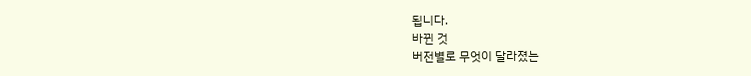됩니다.
바뀐 것
버전별로 무엇이 달라졌는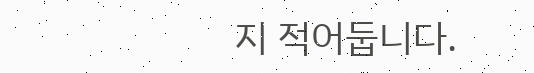지 적어둡니다.